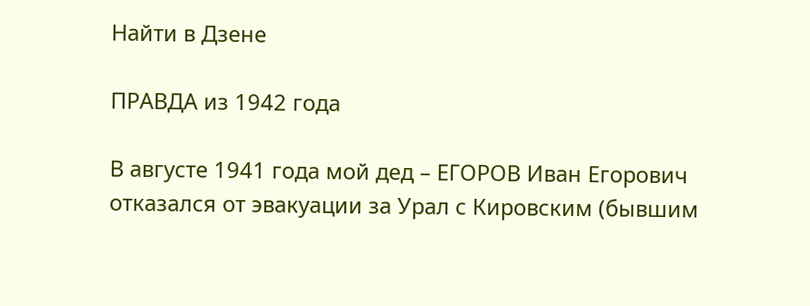Найти в Дзене

ПРАВДА из 1942 года

В августе 1941 года мой дед – ЕГОРОВ Иван Егорович отказался от эвакуации за Урал с Кировским (бывшим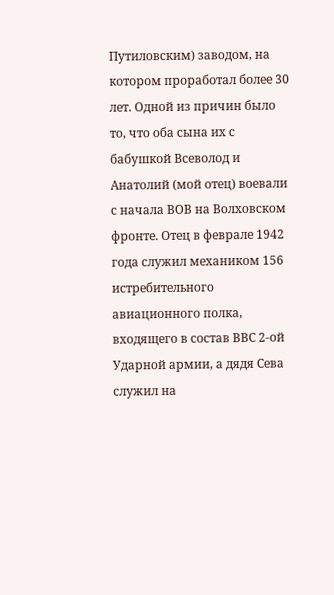Путиловским) заводом, на котором проработал более 30 лет. Одной из причин было то, что оба сына их с бабушкой Всеволод и Анатолий (мой отец) воевали с начала ВОВ на Волховском фронте. Отец в феврале 1942 года служил механиком 156 истребительного авиационного полка, входящего в состав ВВС 2-ой Ударной армии, а дядя Сева служил на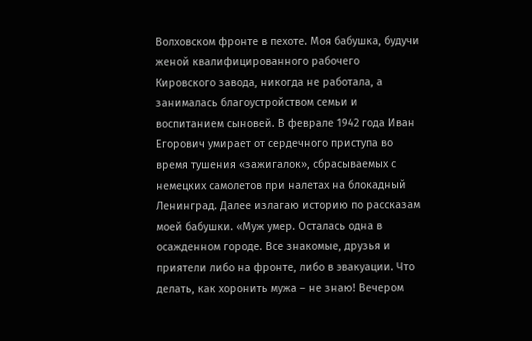Волховском фронте в пехоте. Моя бабушка, будучи женой квалифицированного рабочего Кировского завода, никогда не работала, а занималась благоустройством семьи и воспитанием сыновей. В феврале 1942 года Иван Егорович умирает от сердечного приступа во время тушения «зажигалок», сбрасываемых с немецких самолетов при налетах на блокадный Ленинград. Далее излагаю историю по рассказам моей бабушки. «Муж умер. Осталась одна в осажденном городе. Все знакомые, друзья и приятели либо на фронте, либо в эвакуации. Что делать, как хоронить мужа – не знаю! Вечером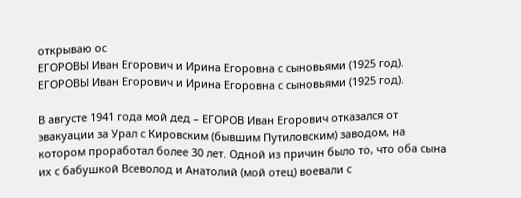открываю ос
ЕГОРОВЫ Иван Егорович и Ирина Егоровна с сыновьями (1925 год).
ЕГОРОВЫ Иван Егорович и Ирина Егоровна с сыновьями (1925 год).

В августе 1941 года мой дед – ЕГОРОВ Иван Егорович отказался от эвакуации за Урал с Кировским (бывшим Путиловским) заводом, на котором проработал более 30 лет. Одной из причин было то, что оба сына их с бабушкой Всеволод и Анатолий (мой отец) воевали с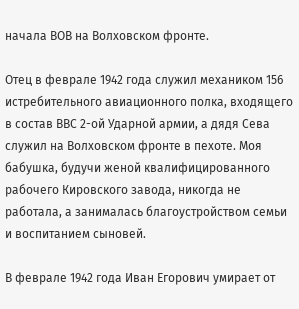начала ВОВ на Волховском фронте.

Отец в феврале 1942 года служил механиком 156 истребительного авиационного полка, входящего в состав ВВС 2-ой Ударной армии, а дядя Сева служил на Волховском фронте в пехоте. Моя бабушка, будучи женой квалифицированного рабочего Кировского завода, никогда не работала, а занималась благоустройством семьи и воспитанием сыновей.

В феврале 1942 года Иван Егорович умирает от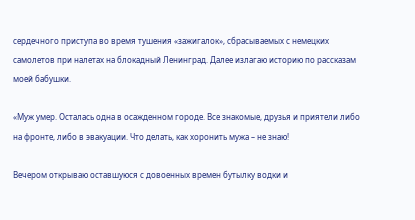сердечного приступа во время тушения «зажигалок», сбрасываемых с немецких самолетов при налетах на блокадный Ленинград. Далее излагаю историю по рассказам моей бабушки.

«Муж умер. Осталась одна в осажденном городе. Все знакомые, друзья и приятели либо на фронте, либо в эвакуации. Что делать, как хоронить мужа – не знаю!

Вечером открываю оставшуюся с довоенных времен бутылку водки и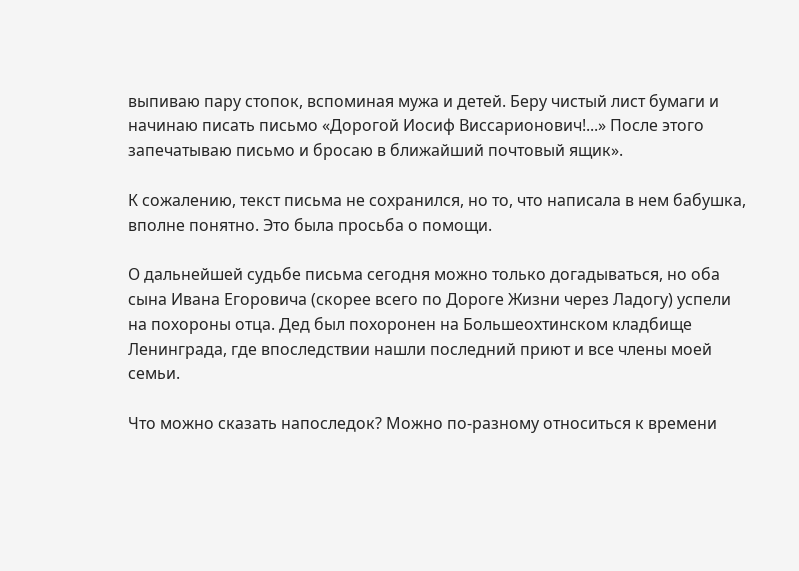выпиваю пару стопок, вспоминая мужа и детей. Беру чистый лист бумаги и начинаю писать письмо «Дорогой Иосиф Виссарионович!...» После этого запечатываю письмо и бросаю в ближайший почтовый ящик».

К сожалению, текст письма не сохранился, но то, что написала в нем бабушка, вполне понятно. Это была просьба о помощи.

О дальнейшей судьбе письма сегодня можно только догадываться, но оба сына Ивана Егоровича (скорее всего по Дороге Жизни через Ладогу) успели на похороны отца. Дед был похоронен на Большеохтинском кладбище Ленинграда, где впоследствии нашли последний приют и все члены моей семьи.

Что можно сказать напоследок? Можно по-разному относиться к времени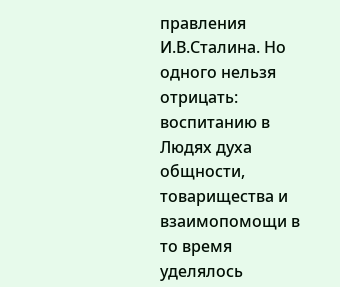правления И.В.Сталина. Но одного нельзя отрицать: воспитанию в Людях духа общности, товарищества и взаимопомощи в то время уделялось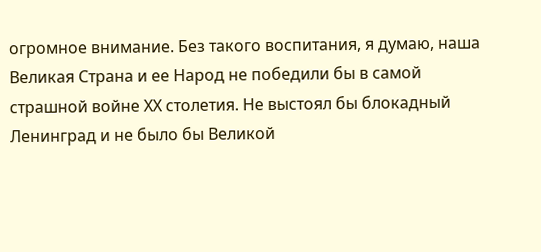огромное внимание. Без такого воспитания, я думаю, наша Великая Страна и ее Народ не победили бы в самой страшной войне ХХ столетия. Не выстоял бы блокадный Ленинград и не было бы Великой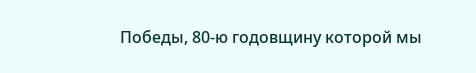Победы, 80-ю годовщину которой мы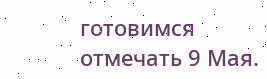готовимся отмечать 9 Мая.